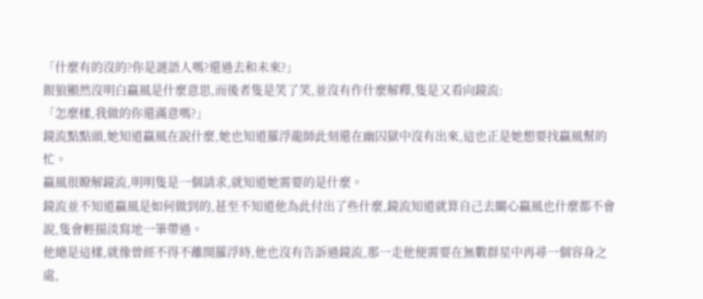「什麼有的沒的?你是謎語人嗎?還過去和未來?」
銀狼顯然沒明白嬴風是什麼意思,而後者隻是笑了笑,並沒有作什麼解釋,隻是又看向鏡流:
「怎麼樣,我做的你還滿意嗎?」
鏡流點點頭,她知道嬴風在說什麼,她也知道羅浮龍師此刻還在幽囚獄中沒有出來,這也正是她想要找嬴風幫的忙。
嬴風很瞭解鏡流,明明隻是一個請求,就知道她需要的是什麼。
鏡流並不知道嬴風是如何做到的,甚至不知道他為此付出了些什麼,鏡流知道就算自己去關心嬴風也什麼都不會說,隻會輕描淡寫地一筆帶過。
他總是這樣,就像曾經不得不離開羅浮時,他也沒有告訴過鏡流,那一走他便需要在無數群星中再尋一個容身之處,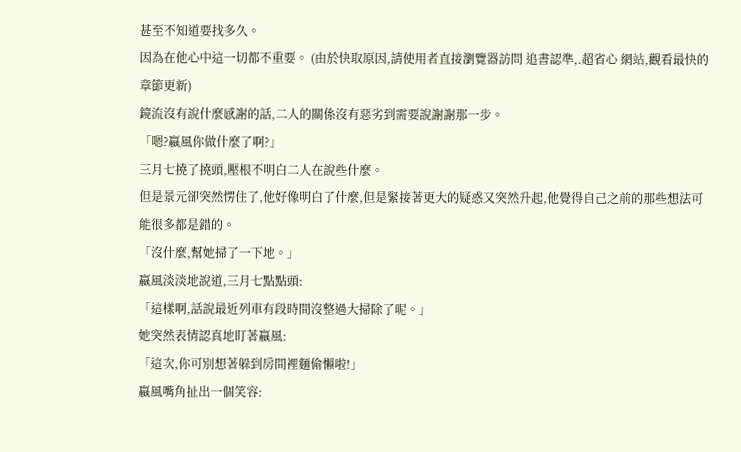甚至不知道要找多久。
因為在他心中這一切都不重要。 (由於快取原因,請使用者直接瀏覽器訪問 追書認準,.超省心 網站,觀看最快的章節更新)
鏡流沒有說什麼感謝的話,二人的關係沒有惡劣到需要說謝謝那一步。
「嗯?嬴風你做什麼了啊?」
三月七撓了撓頭,壓根不明白二人在說些什麼。
但是景元卻突然愣住了,他好像明白了什麼,但是緊接著更大的疑惑又突然升起,他覺得自己之前的那些想法可能很多都是錯的。
「沒什麼,幫她掃了一下地。」
嬴風淡淡地說道,三月七點點頭:
「這樣啊,話說最近列車有段時間沒整過大掃除了呢。」
她突然表情認真地盯著嬴風:
「這次,你可別想著躲到房間裡麵偷懶啦!」
嬴風嘴角扯出一個笑容: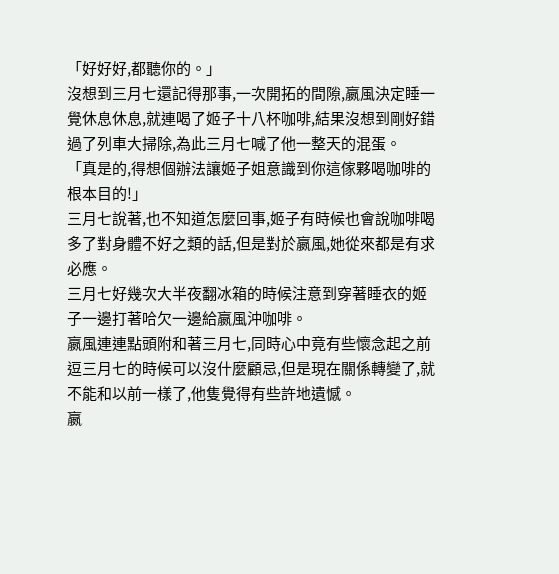「好好好,都聽你的。」
沒想到三月七還記得那事,一次開拓的間隙,嬴風決定睡一覺休息休息,就連喝了姬子十八杯咖啡,結果沒想到剛好錯過了列車大掃除,為此三月七喊了他一整天的混蛋。
「真是的,得想個辦法讓姬子姐意識到你這傢夥喝咖啡的根本目的!」
三月七說著,也不知道怎麼回事,姬子有時候也會說咖啡喝多了對身體不好之類的話,但是對於嬴風,她從來都是有求必應。
三月七好幾次大半夜翻冰箱的時候注意到穿著睡衣的姬子一邊打著哈欠一邊給嬴風沖咖啡。
嬴風連連點頭附和著三月七,同時心中竟有些懷念起之前逗三月七的時候可以沒什麼顧忌,但是現在關係轉變了,就不能和以前一樣了,他隻覺得有些許地遺憾。
嬴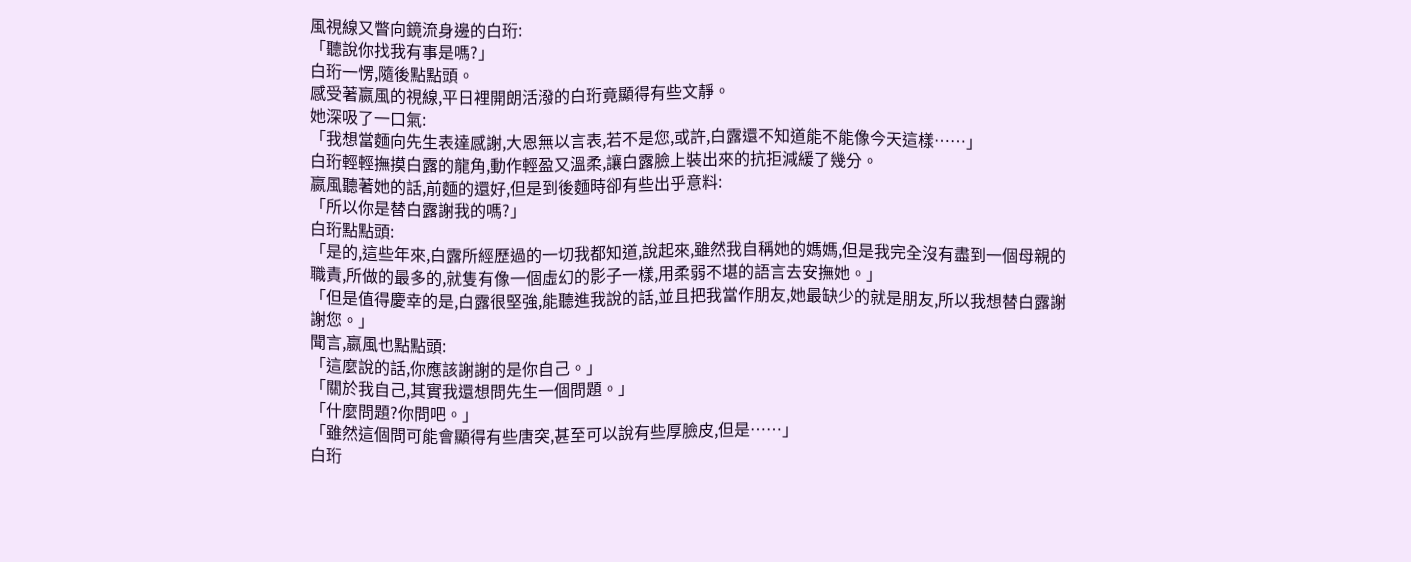風視線又瞥向鏡流身邊的白珩:
「聽說你找我有事是嗎?」
白珩一愣,隨後點點頭。
感受著嬴風的視線,平日裡開朗活潑的白珩竟顯得有些文靜。
她深吸了一口氣:
「我想當麵向先生表達感謝,大恩無以言表,若不是您,或許,白露還不知道能不能像今天這樣……」
白珩輕輕撫摸白露的龍角,動作輕盈又溫柔,讓白露臉上裝出來的抗拒減緩了幾分。
嬴風聽著她的話,前麵的還好,但是到後麵時卻有些出乎意料:
「所以你是替白露謝我的嗎?」
白珩點點頭:
「是的,這些年來,白露所經歷過的一切我都知道,說起來,雖然我自稱她的媽媽,但是我完全沒有盡到一個母親的職責,所做的最多的,就隻有像一個虛幻的影子一樣,用柔弱不堪的語言去安撫她。」
「但是值得慶幸的是,白露很堅強,能聽進我說的話,並且把我當作朋友,她最缺少的就是朋友,所以我想替白露謝謝您。」
聞言,嬴風也點點頭:
「這麼說的話,你應該謝謝的是你自己。」
「關於我自己,其實我還想問先生一個問題。」
「什麼問題?你問吧。」
「雖然這個問可能會顯得有些唐突,甚至可以說有些厚臉皮,但是……」
白珩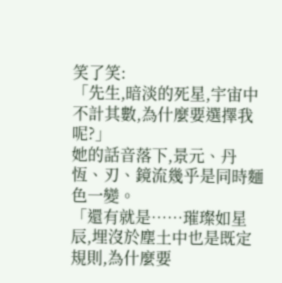笑了笑:
「先生,暗淡的死星,宇宙中不計其數,為什麼要選擇我呢?」
她的話音落下,景元、丹恆、刃、鏡流幾乎是同時麵色一變。
「還有就是……璀璨如星辰,埋沒於塵土中也是既定規則,為什麼要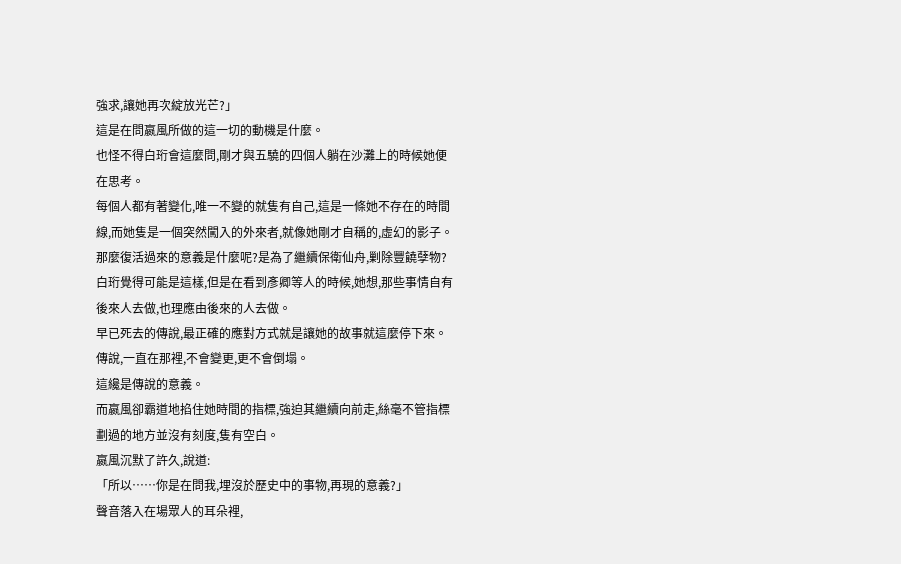強求,讓她再次綻放光芒?」
這是在問嬴風所做的這一切的動機是什麼。
也怪不得白珩會這麼問,剛才與五驍的四個人躺在沙灘上的時候她便在思考。
每個人都有著變化,唯一不變的就隻有自己,這是一條她不存在的時間線,而她隻是一個突然闖入的外來者,就像她剛才自稱的,虛幻的影子。
那麼復活過來的意義是什麼呢?是為了繼續保衛仙舟,剿除豐饒孽物?
白珩覺得可能是這樣,但是在看到彥卿等人的時候,她想,那些事情自有後來人去做,也理應由後來的人去做。
早已死去的傳說,最正確的應對方式就是讓她的故事就這麼停下來。
傳說,一直在那裡,不會變更,更不會倒塌。
這纔是傳說的意義。
而嬴風卻霸道地掐住她時間的指標,強迫其繼續向前走,絲毫不管指標劃過的地方並沒有刻度,隻有空白。
嬴風沉默了許久,說道:
「所以……你是在問我,埋沒於歷史中的事物,再現的意義?」
聲音落入在場眾人的耳朵裡,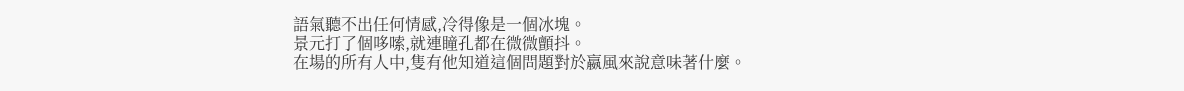語氣聽不出任何情感,冷得像是一個冰塊。
景元打了個哆嗦,就連瞳孔都在微微顫抖。
在場的所有人中,隻有他知道這個問題對於嬴風來說意味著什麼。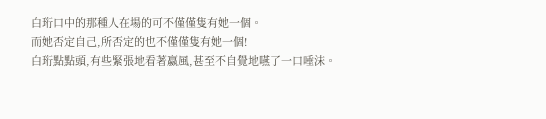白珩口中的那種人在場的可不僅僅隻有她一個。
而她否定自己,所否定的也不僅僅隻有她一個!
白珩點點頭,有些緊張地看著嬴風,甚至不自覺地嚥了一口唾沫。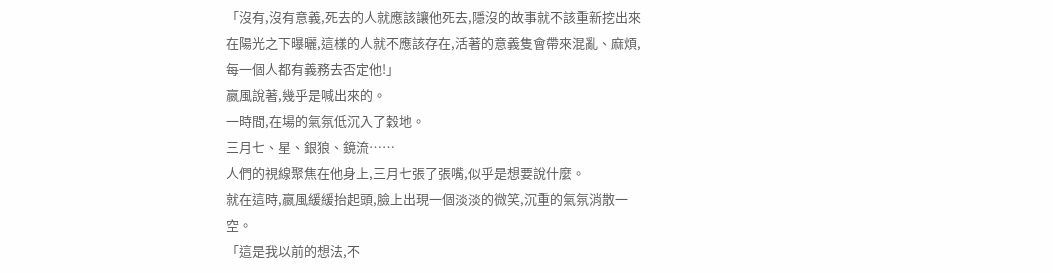「沒有,沒有意義,死去的人就應該讓他死去,隱沒的故事就不該重新挖出來在陽光之下曝曬,這樣的人就不應該存在,活著的意義隻會帶來混亂、麻煩,每一個人都有義務去否定他!」
嬴風說著,幾乎是喊出來的。
一時間,在場的氣氛低沉入了穀地。
三月七、星、銀狼、鏡流……
人們的視線聚焦在他身上,三月七張了張嘴,似乎是想要說什麼。
就在這時,嬴風緩緩抬起頭,臉上出現一個淡淡的微笑,沉重的氣氛消散一空。
「這是我以前的想法,不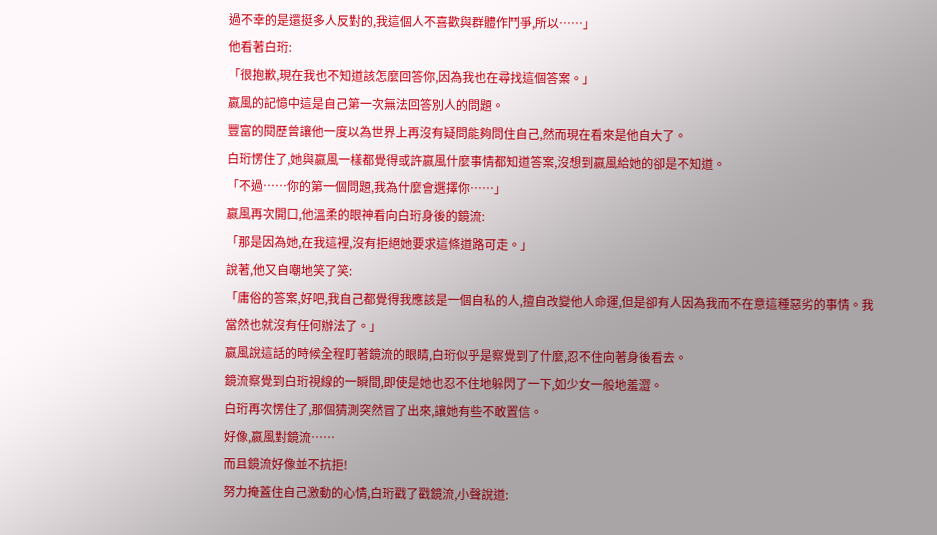過不幸的是還挺多人反對的,我這個人不喜歡與群體作鬥爭,所以……」
他看著白珩:
「很抱歉,現在我也不知道該怎麼回答你,因為我也在尋找這個答案。」
嬴風的記憶中這是自己第一次無法回答別人的問題。
豐富的閱歷曾讓他一度以為世界上再沒有疑問能夠問住自己,然而現在看來是他自大了。
白珩愣住了,她與嬴風一樣都覺得或許嬴風什麼事情都知道答案,沒想到嬴風給她的卻是不知道。
「不過……你的第一個問題,我為什麼會選擇你……」
嬴風再次開口,他溫柔的眼神看向白珩身後的鏡流:
「那是因為她,在我這裡,沒有拒絕她要求這條道路可走。」
說著,他又自嘲地笑了笑:
「庸俗的答案,好吧,我自己都覺得我應該是一個自私的人,擅自改變他人命運,但是卻有人因為我而不在意這種惡劣的事情。我當然也就沒有任何辦法了。」
嬴風說這話的時候全程盯著鏡流的眼睛,白珩似乎是察覺到了什麼,忍不住向著身後看去。
鏡流察覺到白珩視線的一瞬間,即使是她也忍不住地躲閃了一下,如少女一般地羞澀。
白珩再次愣住了,那個猜測突然冒了出來,讓她有些不敢置信。
好像,嬴風對鏡流……
而且鏡流好像並不抗拒!
努力掩蓋住自己激動的心情,白珩戳了戳鏡流,小聲說道: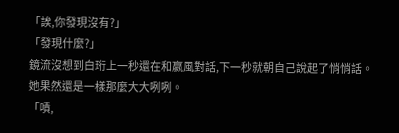「誒,你發現沒有?」
「發現什麼?」
鏡流沒想到白珩上一秒還在和嬴風對話,下一秒就朝自己說起了悄悄話。
她果然還是一樣那麼大大咧咧。
「嘖,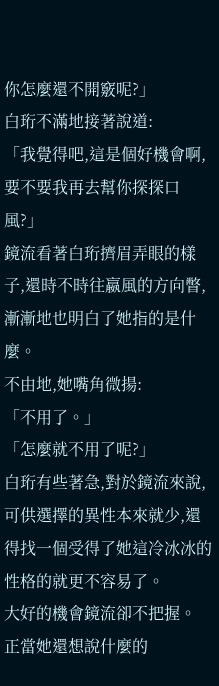你怎麼還不開竅呢?」
白珩不滿地接著說道:
「我覺得吧,這是個好機會啊,要不要我再去幫你探探口風?」
鏡流看著白珩擠眉弄眼的樣子,還時不時往嬴風的方向瞥,漸漸地也明白了她指的是什麼。
不由地,她嘴角微揚:
「不用了。」
「怎麼就不用了呢?」
白珩有些著急,對於鏡流來說,可供選擇的異性本來就少,還得找一個受得了她這冷冰冰的性格的就更不容易了。
大好的機會鏡流卻不把握。
正當她還想說什麼的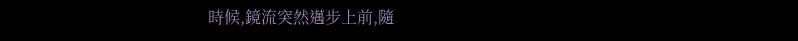時候,鏡流突然邁步上前,隨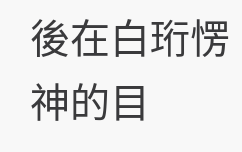後在白珩愣神的目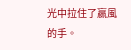光中拉住了嬴風的手。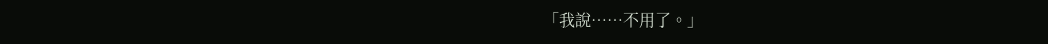「我說……不用了。」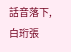話音落下,白珩張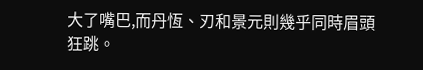大了嘴巴,而丹恆、刃和景元則幾乎同時眉頭狂跳。